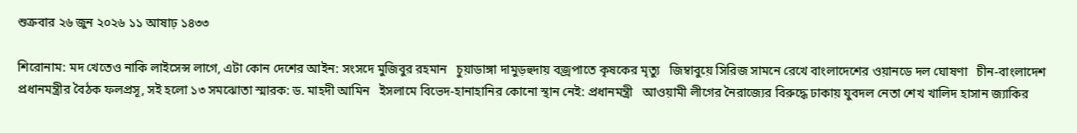শুক্রবার ২৬ জুন ২০২৬ ১১ আষাঢ় ১৪৩৩

শিরোনাম: মদ খেতেও নাকি লাইসেন্স লাগে, এটা কোন দেশের আইন: সংসদে মুজিবুর রহমান   চুয়াডাঙ্গা দামুড়হুদায় বজ্রপাতে কৃষকের মৃত্যু   জিম্বাবুয়ে সিরিজ সামনে রেখে বাংলাদেশের ওয়ানডে দল ঘোষণা   চীন-বাংলাদেশ প্রধানমন্ত্রীর বৈঠক ফলপ্রসূ, সই হলো ১৩ সমঝোতা স্মারক: ড. মাহদী আমিন   ইসলামে বিভেদ-হানাহানির কোনো স্থান নেই: প্রধানমন্ত্রী   আওয়ামী লীগের নৈরাজ্যের বিরুদ্ধে ঢাকায় যুবদল নেতা শেখ খালিদ হাসান জ্যাকির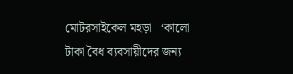মোটরসাইকেল মহড়া   ‘কালো টাকা বৈধ ব্যবসায়ীদের জন্য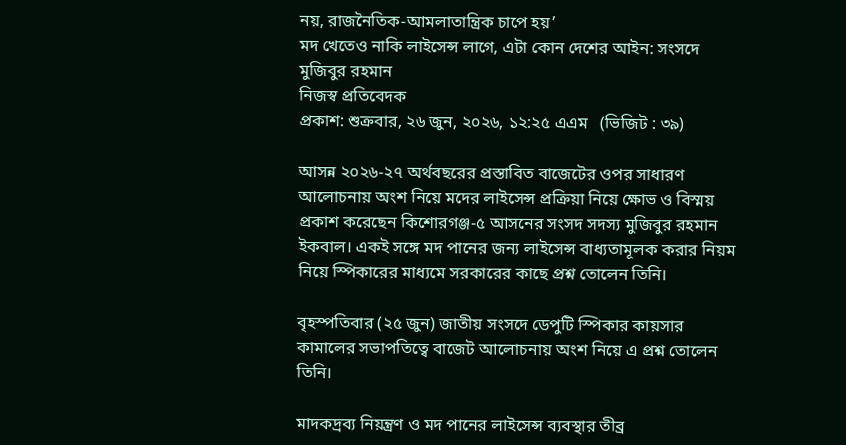নয়, রাজনৈতিক-আমলাতান্ত্রিক চাপে হয়’
মদ খেতেও নাকি লাইসেন্স লাগে, এটা কোন দেশের আইন: সংসদে মুজিবুর রহমান
নিজস্ব প্রতিবেদক
প্রকাশ: শুক্রবার, ২৬ জুন, ২০২৬, ১২:২৫ এএম   (ভিজিট : ৩৯)

আসন্ন ২০২৬-২৭ অর্থবছরের প্রস্তাবিত বাজেটের ওপর সাধারণ আলোচনায় অংশ নিয়ে মদের লাইসেন্স প্রক্রিয়া নিয়ে ক্ষোভ ও বিস্ময় প্রকাশ করেছেন কিশোরগঞ্জ-৫ আসনের সংসদ সদস্য মুজিবুর রহমান ইকবাল। একই সঙ্গে মদ পানের জন্য লাইসেন্স বাধ্যতামূলক করার নিয়ম নিয়ে স্পিকারের মাধ্যমে সরকারের কাছে প্রশ্ন তোলেন তিনি।

বৃহস্পতিবার (২৫ জুন) জাতীয় সংসদে ডেপুটি স্পিকার কায়সার কামালের সভাপতিত্বে বাজেট আলোচনায় অংশ নিয়ে এ প্রশ্ন তোলেন তিনি।

মাদকদ্রব্য নিয়ন্ত্রণ ও মদ পানের লাইসেন্স ব্যবস্থার তীব্র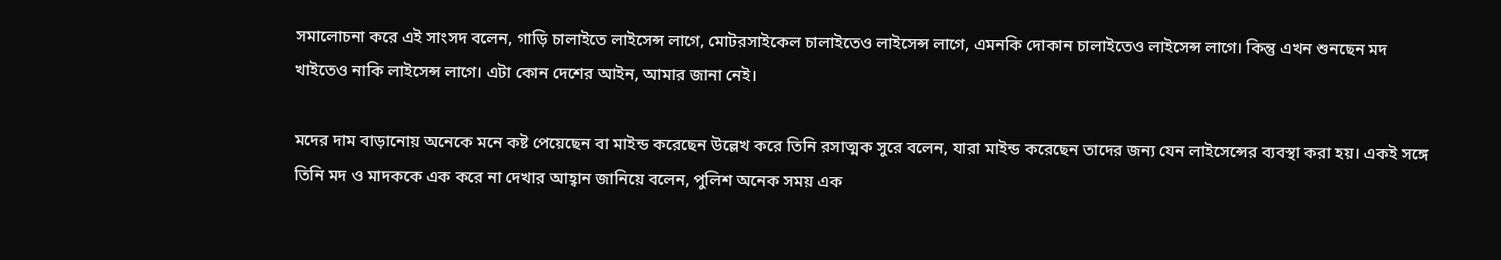সমালোচনা করে এই সাংসদ বলেন, গাড়ি চালাইতে লাইসেন্স লাগে, মোটরসাইকেল চালাইতেও লাইসেন্স লাগে, এমনকি দোকান চালাইতেও লাইসেন্স লাগে। কিন্তু এখন শুনছেন মদ খাইতেও নাকি লাইসেন্স লাগে। এটা কোন দেশের আইন, আমার জানা নেই।

মদের দাম বাড়ানোয় অনেকে মনে কষ্ট পেয়েছেন বা মাইন্ড করেছেন উল্লেখ করে তিনি রসাত্মক সুরে বলেন, যারা মাইন্ড করেছেন তাদের জন্য যেন লাইসেন্সের ব্যবস্থা করা হয়। একই সঙ্গে তিনি মদ ও মাদককে এক করে না দেখার আহ্বান জানিয়ে বলেন, পুলিশ অনেক সময় এক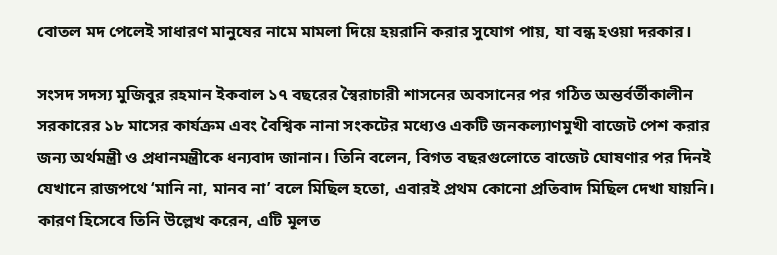বোতল মদ পেলেই সাধারণ মানুষের নামে মামলা দিয়ে হয়রানি করার সুযোগ পায়, যা বন্ধ হওয়া দরকার।

সংসদ সদস্য মুজিবুর রহমান ইকবাল ১৭ বছরের স্বৈরাচারী শাসনের অবসানের পর গঠিত অন্তর্বর্তীকালীন সরকারের ১৮ মাসের কার্যক্রম এবং বৈশ্বিক নানা সংকটের মধ্যেও একটি জনকল্যাণমুখী বাজেট পেশ করার জন্য অর্থমন্ত্রী ও প্রধানমন্ত্রীকে ধন্যবাদ জানান। তিনি বলেন, বিগত বছরগুলোতে বাজেট ঘোষণার পর দিনই যেখানে রাজপথে ‘মানি না, মানব না’ বলে মিছিল হতো, এবারই প্রথম কোনো প্রতিবাদ মিছিল দেখা যায়নি। কারণ হিসেবে তিনি উল্লেখ করেন, এটি মূলত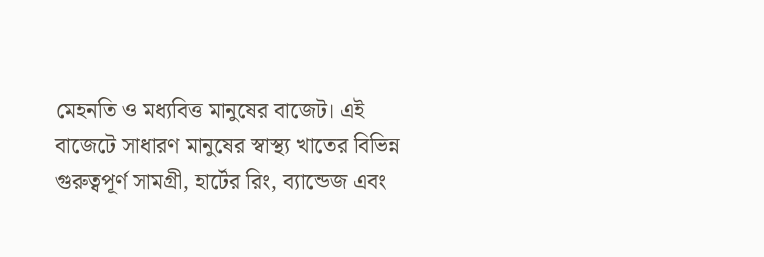মেহনতি ও মধ্যবিত্ত মানুষের বাজেট। এই বাজেটে সাধারণ মানুষের স্বাস্থ্য খাতের বিভিন্ন গুরুত্বপূর্ণ সামগ্রী, হার্টের রিং, ব্যান্ডেজ এবং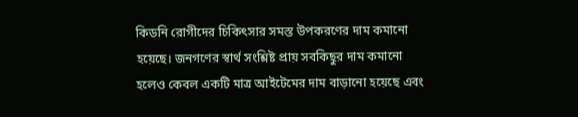কিডনি রোগীদের চিকিৎসার সমস্ত উপকরণের দাম কমানো হয়েছে। জনগণের স্বার্থ সংশ্লিষ্ট প্রায় সবকিছুর দাম কমানো হলেও কেবল একটি মাত্র আইটেমের দাম বাড়ানো হয়েছে এবং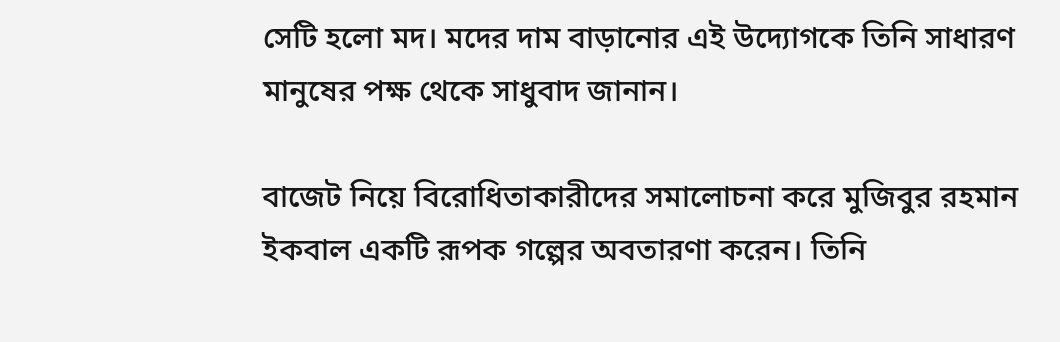সেটি হলো মদ। মদের দাম বাড়ানোর এই উদ্যোগকে তিনি সাধারণ মানুষের পক্ষ থেকে সাধুবাদ জানান।

বাজেট নিয়ে বিরোধিতাকারীদের সমালোচনা করে মুজিবুর রহমান ইকবাল একটি রূপক গল্পের অবতারণা করেন। তিনি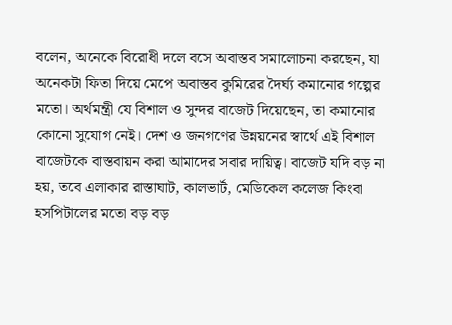বলেন, অনেকে বিরোধী দলে বসে অবাস্তব সমালোচনা করছেন, যা অনেকটা ফিতা দিয়ে মেপে অবাস্তব কুমিরের দৈর্ঘ্য কমানোর গল্পের মতো। অর্থমন্ত্রী যে বিশাল ও সুন্দর বাজেট দিয়েছেন, তা কমানোর কোনো সুযোগ নেই। দেশ ও জনগণের উন্নয়নের স্বার্থে এই বিশাল বাজেটকে বাস্তবায়ন করা আমাদের সবার দায়িত্ব। বাজেট যদি বড় না হয়, তবে এলাকার রাস্তাঘাট, কালভার্ট, মেডিকেল কলেজ কিংবা হসপিটালের মতো বড় বড়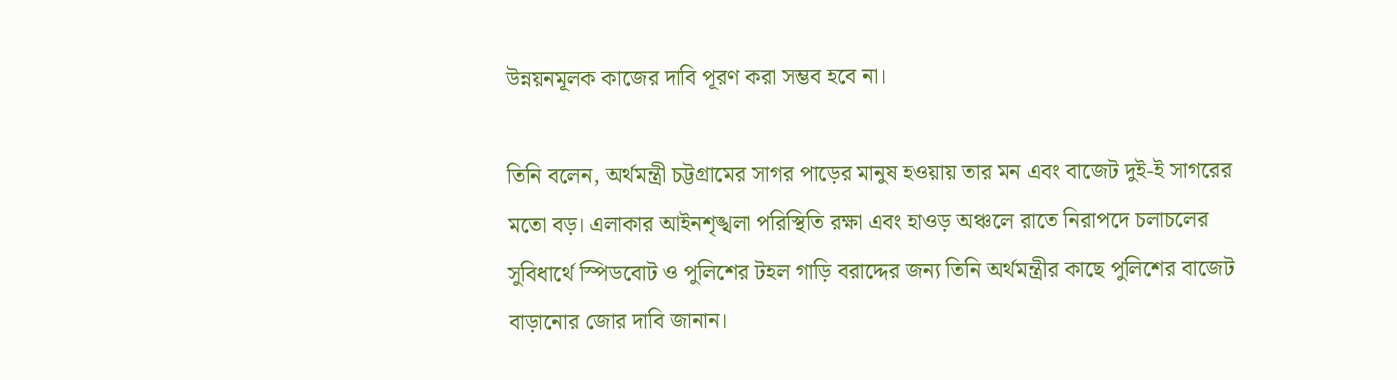উন্নয়নমূলক কাজের দাবি পূরণ করা সম্ভব হবে না।

তিনি বলেন, অর্থমন্ত্রী চট্টগ্রামের সাগর পাড়ের মানুষ হওয়ায় তার মন এবং বাজেট দুই-ই সাগরের মতো বড়। এলাকার আইনশৃঙ্খলা পরিস্থিতি রক্ষা এবং হাওড় অঞ্চলে রাতে নিরাপদে চলাচলের সুবিধার্থে স্পিডবোট ও পুলিশের টহল গাড়ি বরাদ্দের জন্য তিনি অর্থমন্ত্রীর কাছে পুলিশের বাজেট বাড়ানোর জোর দাবি জানান।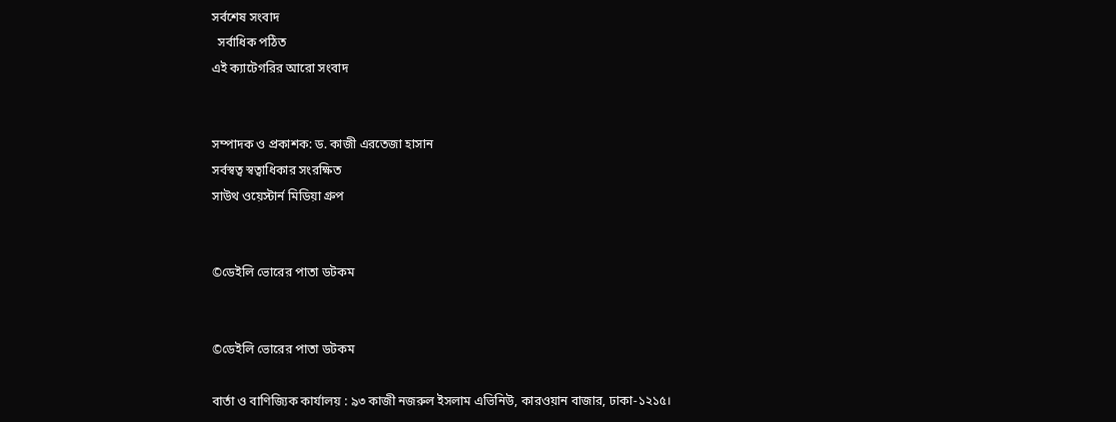সর্বশেষ সংবাদ
  সর্বাধিক পঠিত
এই ক্যাটেগরির আরো সংবাদ


সম্পাদক ও প্রকাশক: ড. কাজী এরতেজা হাসান
সর্বস্বত্ব স্বত্বাধিকার সংরক্ষিত
সাউথ ওয়েস্টার্ন মিডিয়া গ্রুপ


©ডেইলি ভোরের পাতা ডটকম


©ডেইলি ভোরের পাতা ডটকম

বার্তা ও বাণিজ্যিক কার্যালয় : ৯৩ কাজী নজরুল ইসলাম এভিনিউ, কারওয়ান বাজার, ঢাকা-১২১৫।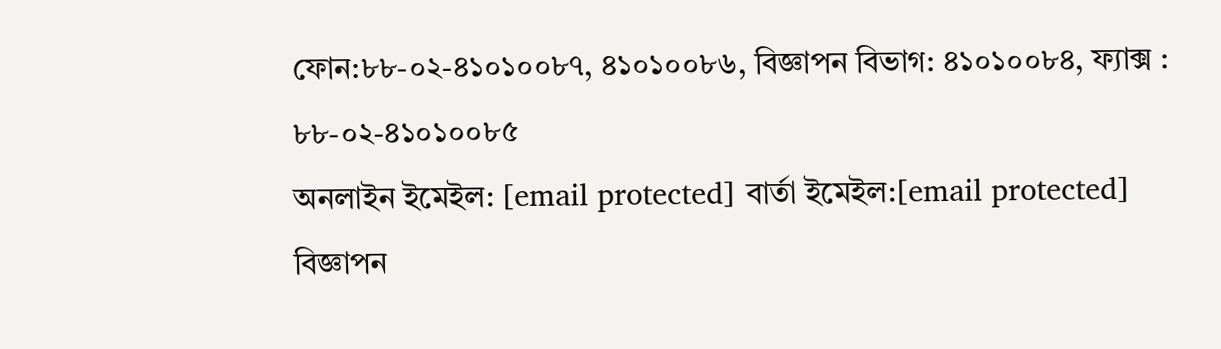ফোন:৮৮-০২-৪১০১০০৮৭, ৪১০১০০৮৬, বিজ্ঞাপন বিভাগ: ৪১০১০০৮৪, ফ্যাক্স : ৮৮-০২-৪১০১০০৮৫
অনলাইন ইমেইল: [email protected] বার্তা ইমেইল:[email protected] বিজ্ঞাপন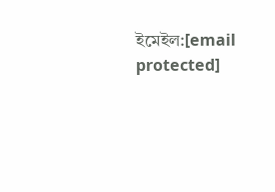ইমেইল:[email protected]